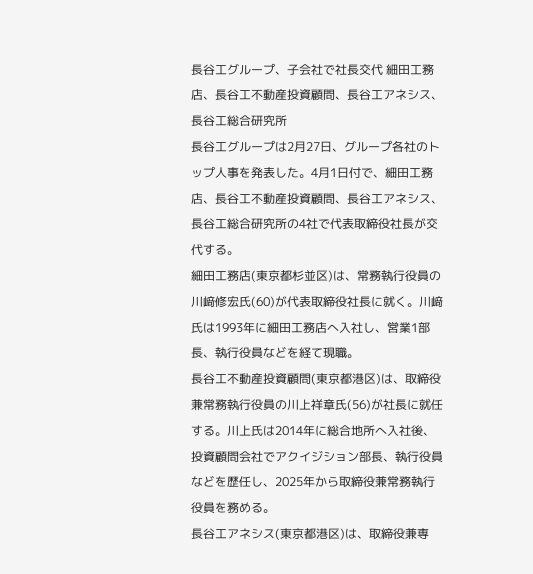長谷工グループ、子会社で社長交代 細田工務店、長谷工不動産投資顧問、長谷工アネシス、長谷工総合研究所
長谷工グループは2月27日、グループ各社のトップ人事を発表した。4月1日付で、細田工務店、長谷工不動産投資顧問、長谷工アネシス、長谷工総合研究所の4社で代表取締役社長が交代する。
細田工務店(東京都杉並区)は、常務執行役員の川﨑修宏氏(60)が代表取締役社長に就く。川﨑氏は1993年に細田工務店へ入社し、営業1部長、執行役員などを経て現職。
長谷工不動産投資顧問(東京都港区)は、取締役兼常務執行役員の川上祥章氏(56)が社長に就任する。川上氏は2014年に総合地所へ入社後、投資顧問会社でアクイジション部長、執行役員などを歴任し、2025年から取締役兼常務執行役員を務める。
長谷工アネシス(東京都港区)は、取締役兼専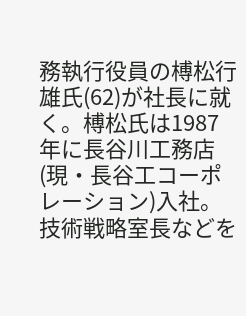務執行役員の榑松行雄氏(62)が社長に就く。榑松氏は1987年に長谷川工務店(現・長谷工コーポレーション)入社。技術戦略室長などを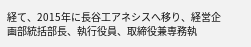経て、2015年に長谷工アネシスへ移り、経営企画部統括部長、執行役員、取締役兼専務執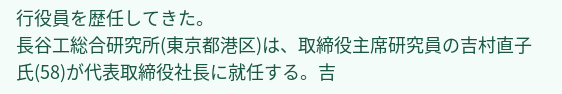行役員を歴任してきた。
長谷工総合研究所(東京都港区)は、取締役主席研究員の吉村直子氏(58)が代表取締役社長に就任する。吉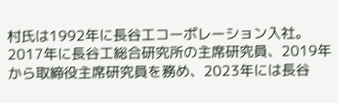村氏は1992年に長谷工コーポレーション入社。2017年に長谷工総合研究所の主席研究員、2019年から取締役主席研究員を務め、2023年には長谷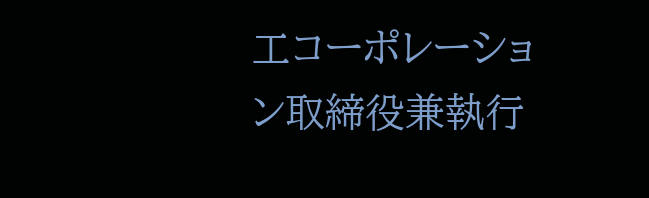工コーポレーション取締役兼執行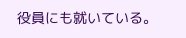役員にも就いている。